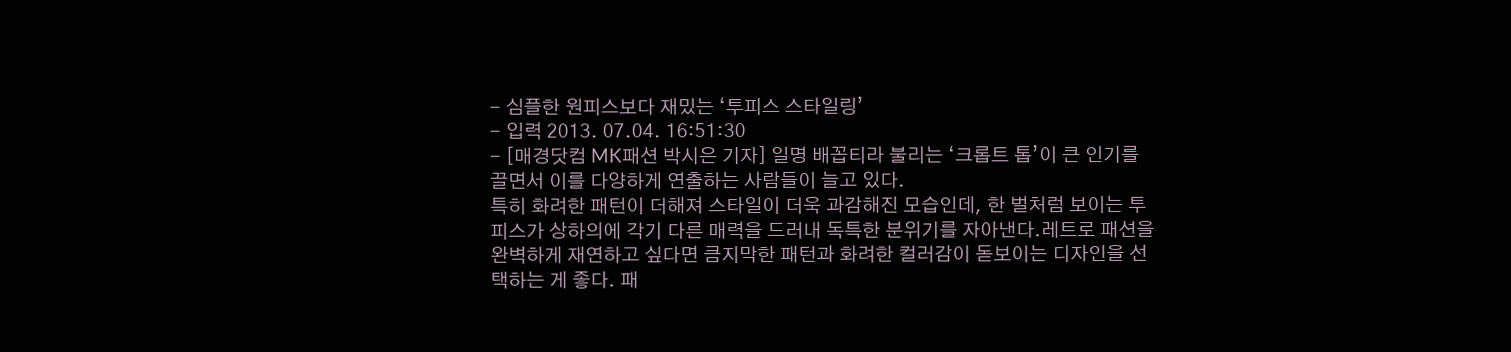- 심플한 원피스보다 재밌는 ‘투피스 스타일링’
- 입력 2013. 07.04. 16:51:30
- [매경닷컴 MK패션 박시은 기자] 일명 배꼽티라 불리는 ‘크롭트 톱’이 큰 인기를 끌면서 이를 다양하게 연출하는 사람들이 늘고 있다.
특히 화려한 패턴이 더해져 스타일이 더욱 과감해진 모습인데, 한 벌처럼 보이는 투피스가 상하의에 각기 다른 매력을 드러내 독특한 분위기를 자아낸다.레트로 패션을 완벽하게 재연하고 싶다면 큼지막한 패턴과 화려한 컬러감이 돋보이는 디자인을 선택하는 게 좋다. 패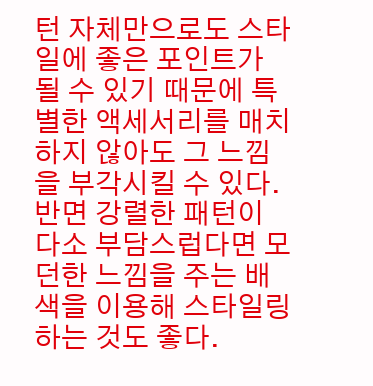턴 자체만으로도 스타일에 좋은 포인트가 될 수 있기 때문에 특별한 액세서리를 매치하지 않아도 그 느낌을 부각시킬 수 있다.
반면 강렬한 패턴이 다소 부담스럽다면 모던한 느낌을 주는 배색을 이용해 스타일링 하는 것도 좋다.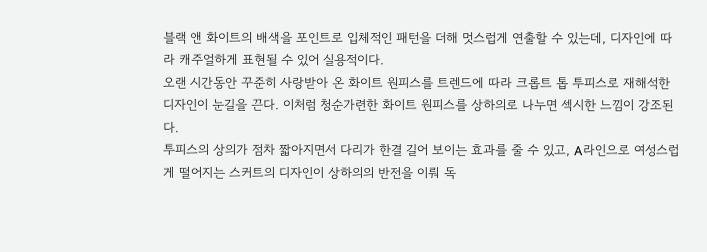블랙 앤 화이트의 배색을 포인트로 입체적인 패턴을 더해 멋스럽게 연출할 수 있는데, 디자인에 따라 캐주얼하게 표현될 수 있어 실용적이다.
오랜 시간동안 꾸준히 사랑받아 온 화이트 원피스를 트렌드에 따라 크롭트 톱 투피스로 재해석한 디자인이 눈길을 끈다. 이처럼 청순가련한 화이트 원피스를 상하의로 나누면 섹시한 느낌이 강조된다.
투피스의 상의가 점차 짧아지면서 다리가 한결 길어 보이는 효과를 줄 수 있고, A라인으로 여성스럽게 떨어지는 스커트의 디자인이 상하의의 반전을 이뤄 독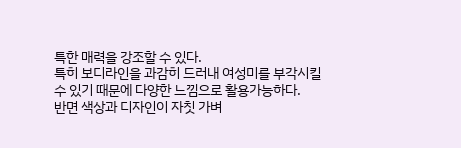특한 매력을 강조할 수 있다.
특히 보디라인을 과감히 드러내 여성미를 부각시킬 수 있기 때문에 다양한 느낌으로 활용가능하다.
반면 색상과 디자인이 자칫 가벼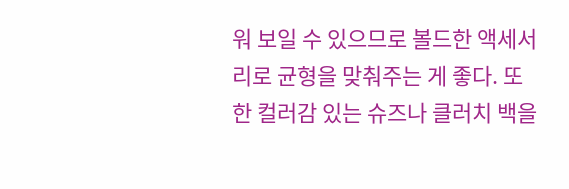워 보일 수 있으므로 볼드한 액세서리로 균형을 맞춰주는 게 좋다. 또한 컬러감 있는 슈즈나 클러치 백을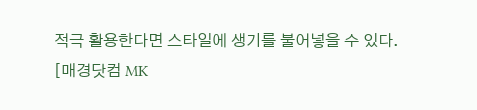적극 활용한다면 스타일에 생기를 불어넣을 수 있다.
[매경닷컴 MK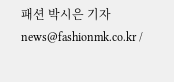패션 박시은 기자 news@fashionmk.co.kr /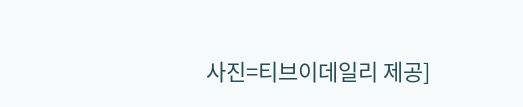사진=티브이데일리 제공]